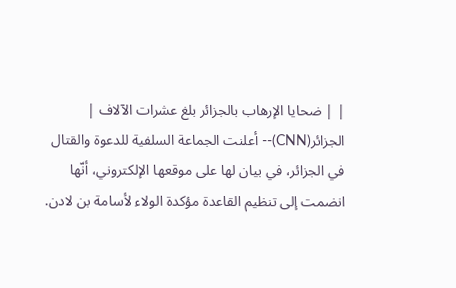| | ضحايا الإرهاب بالجزائر بلغ عشرات الآلاف |
الجزائر(CNN)-- أعلنت الجماعة السلفية للدعوة والقتال في الجزائر، في بيان لها على موقعها الإلكتروني، أنّها انضمت إلى تنظيم القاعدة مؤكدة الولاء لأسامة بن لادن.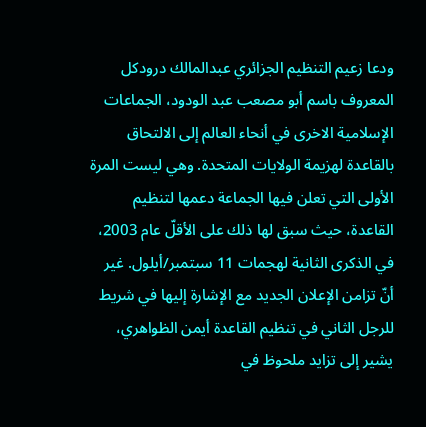ودعا زعيم التنظيم الجزائري عبدالمالك درودكل المعروف باسم أبو مصعب عبد الودود، الجماعات الإسلامية الاخرى في أنحاء العالم إلى الالتحاق بالقاعدة لهزيمة الولايات المتحدة. وهي ليست المرة الأولى التي تعلن فيها الجماعة دعمها لتنظيم القاعدة، حيث سبق لها ذلك على الأقلّ عام 2003، في الذكرى الثانية لهجمات 11 سبتمبر/أيلول. غير أنّ تزامن الإعلان الجديد مع الإشارة إليها في شريط للرجل الثاني في تنظيم القاعدة أيمن الظواهري، يشير إلى تزايد ملحوظ في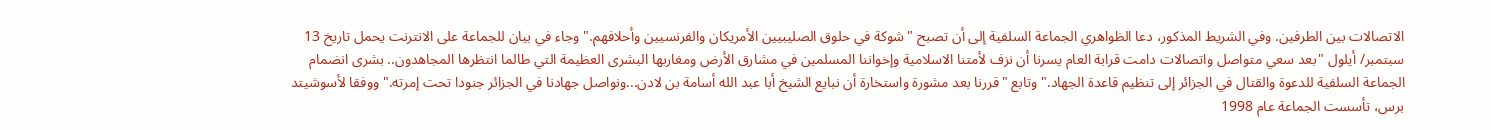الاتصالات بين الطرفين. وفي الشريط المذكور، دعا الظواهري الجماعة السلفية إلى أن تصبح "شوكة في حلوق الصليبيين الأمريكان والفرنسيين وأحلافهم." وجاء في بيان للجماعة على الانترنت يحمل تاريخ 13 سبتمبر/ أيلول "بعد سعي متواصل واتصالات دامت قرابة العام يسرنا أن نزف لأمتنا الاسلامية وإخواننا المسلمين في مشارق الأرض ومغاربها البشرى العظيمة التي طالما انتظرها المجاهدون.. بشرى انضمام الجماعة السلفية للدعوة والقتال في الجزائر إلى تنظيم قاعدة الجهاد." وتابع "قررنا بعد مشورة واستخارة أن نبايع الشيخ أبا عبد الله أسامة بن لادن...ونواصل جهادنا في الجزائر جنودا تحت إمرته." ووفقا لأسوشيتد برس، تأسست الجماعة عام 1998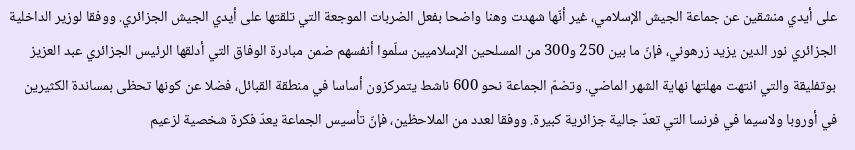على أيدي منشقين عن جماعة الجيش الإسلامي، غير أنّها شهدت وهنا واضحا بفعل الضربات الموجعة التي تلقتها على أيدي الجيش الجزائري. ووفقا لوزير الداخلية الجزائري نور الدين يزيد زرهوني، فإنّ ما بين 250 و300 من المسلحين الإسلاميين سلّموا أنفسهم ضمن مبادرة الوفاق التي أدلقها الرئيس الجزائري عبد العزيز بوتفليقة والتي انتهت مهلتها نهاية الشهر الماضي. وتضمّ الجماعة نحو 600 ناشط يتمركزون أساسا في منطقة القبائل، فضلا عن كونها تحظى بمساندة الكثيرين في أوروبا ولاسيما في فرنسا التي تعدّ جالية جزائرية كبيرة. ووفقا لعدد من الملاحظين، فإنّ تأسيس الجماعة يعدّ فكرة شخصية لزعيم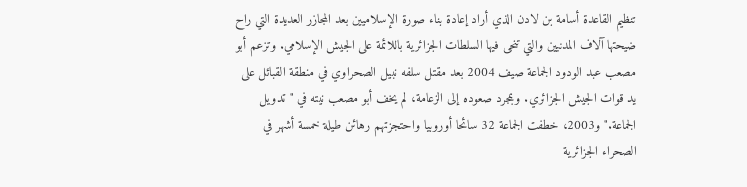تنظيم القاعدة أسامة بن لادن الذي أراد إعادة بناء صورة الإسلاميين بعد المجازر العديدة التي راح ضيحتها آلاف المدنيين والتي تنحى فيها السلطات الجزائرية باللائمة على الجيش الإسلامي. وتزعم أبو مصعب عبد الودود الجماعة صيف 2004 بعد مقتل سلفه نبيل الصحراوي في منطقة القبائل على يد قوات الجيش الجزائري. وبمجرد صعوده إلى الزعامة، لم يخف أبو مصعب نيته في "تدويل الجماعة." و2003، خطفت الجماعة 32 سائحا أوروبيا واحتجزتهم رهائن طيلة خمسة أشهر في الصحراء الجزائرية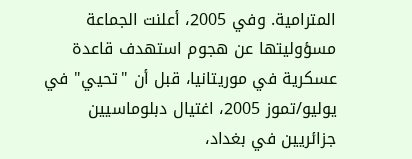المترامية. وفي 2005، أعلنت الجماعة مسؤوليتها عن هجوم استهدف قاعدة عسكرية في موريتانيا، قبل أن "تحيي" في يوليو/تموز 2005، اغتيال دبلوماسيين جزائريين في بغداد،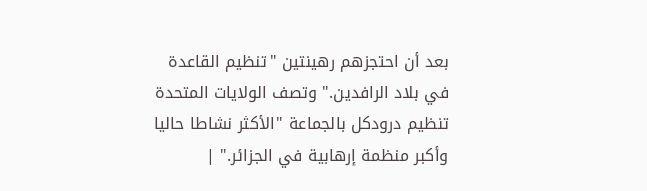بعد أن احتجزهم رهينتين "تنظيم القاعدة في بلاد الرافدين." وتصف الولايات المتحدة تنظيم درودكل بالجماعة "الأكثر نشاطا حاليا وأكبر منظمة إرهابية في الجزائر." |